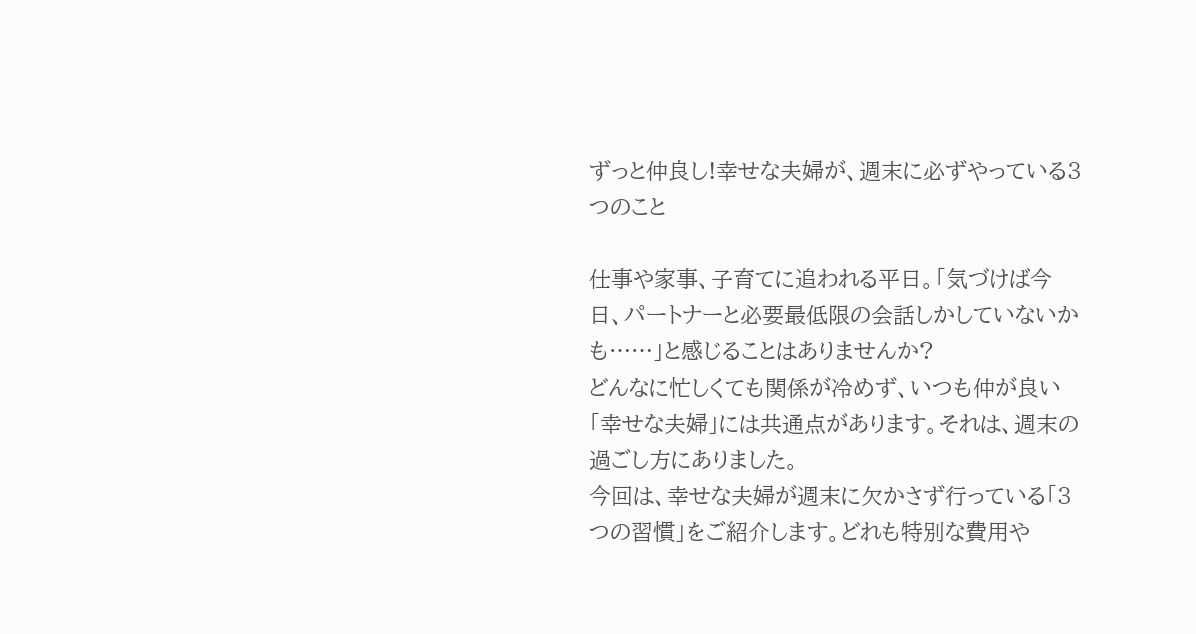ずっと仲良し!幸せな夫婦が、週末に必ずやっている3つのこと

仕事や家事、子育てに追われる平日。「気づけば今日、パートナーと必要最低限の会話しかしていないかも……」と感じることはありませんか?
どんなに忙しくても関係が冷めず、いつも仲が良い「幸せな夫婦」には共通点があります。それは、週末の過ごし方にありました。
今回は、幸せな夫婦が週末に欠かさず行っている「3つの習慣」をご紹介します。どれも特別な費用や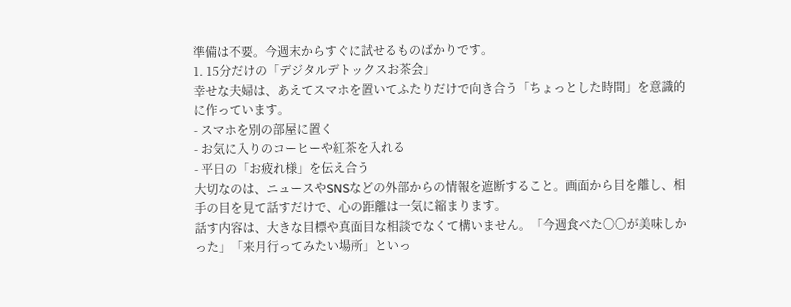準備は不要。今週末からすぐに試せるものばかりです。
1. 15分だけの「デジタルデトックスお茶会」
幸せな夫婦は、あえてスマホを置いてふたりだけで向き合う「ちょっとした時間」を意識的に作っています。
- スマホを別の部屋に置く
- お気に入りのコーヒーや紅茶を入れる
- 平日の「お疲れ様」を伝え合う
大切なのは、ニュースやSNSなどの外部からの情報を遮断すること。画面から目を離し、相手の目を見て話すだけで、心の距離は一気に縮まります。
話す内容は、大きな目標や真面目な相談でなくて構いません。「今週食べた〇〇が美味しかった」「来月行ってみたい場所」といっ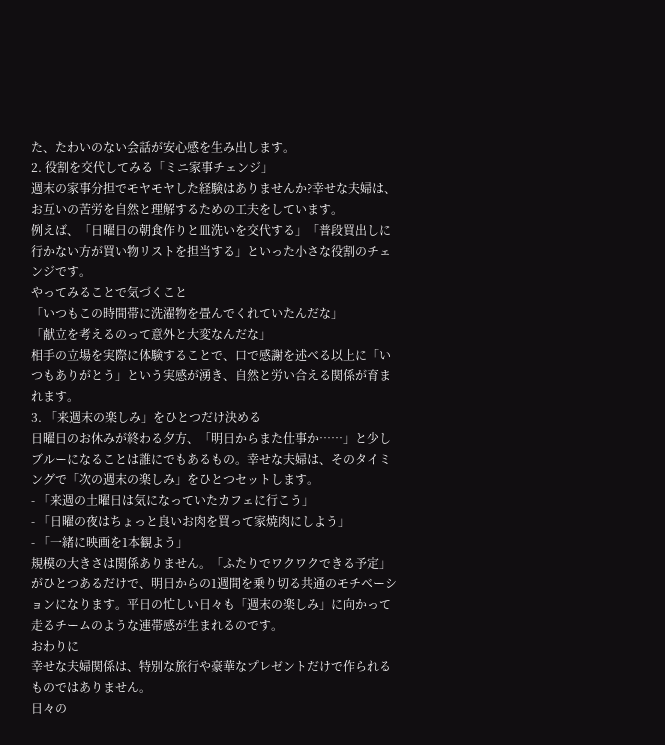た、たわいのない会話が安心感を生み出します。
2. 役割を交代してみる「ミニ家事チェンジ」
週末の家事分担でモヤモヤした経験はありませんか?幸せな夫婦は、お互いの苦労を自然と理解するための工夫をしています。
例えば、「日曜日の朝食作りと皿洗いを交代する」「普段買出しに行かない方が買い物リストを担当する」といった小さな役割のチェンジです。
やってみることで気づくこと
「いつもこの時間帯に洗濯物を畳んでくれていたんだな」
「献立を考えるのって意外と大変なんだな」
相手の立場を実際に体験することで、口で感謝を述べる以上に「いつもありがとう」という実感が湧き、自然と労い合える関係が育まれます。
3. 「来週末の楽しみ」をひとつだけ決める
日曜日のお休みが終わる夕方、「明日からまた仕事か……」と少しブルーになることは誰にでもあるもの。幸せな夫婦は、そのタイミングで「次の週末の楽しみ」をひとつセットします。
- 「来週の土曜日は気になっていたカフェに行こう」
- 「日曜の夜はちょっと良いお肉を買って家焼肉にしよう」
- 「一緒に映画を1本観よう」
規模の大きさは関係ありません。「ふたりでワクワクできる予定」がひとつあるだけで、明日からの1週間を乗り切る共通のモチベーションになります。平日の忙しい日々も「週末の楽しみ」に向かって走るチームのような連帯感が生まれるのです。
おわりに
幸せな夫婦関係は、特別な旅行や豪華なプレゼントだけで作られるものではありません。
日々の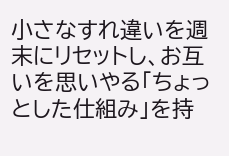小さなすれ違いを週末にリセットし、お互いを思いやる「ちょっとした仕組み」を持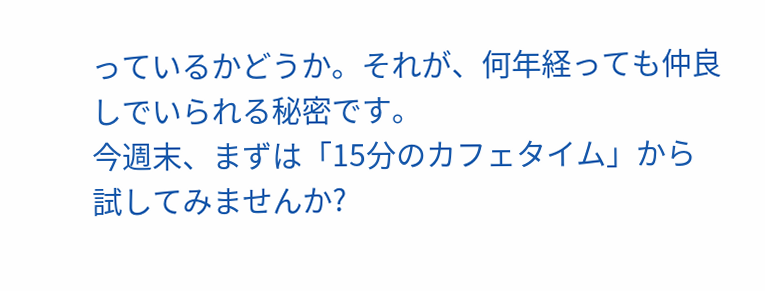っているかどうか。それが、何年経っても仲良しでいられる秘密です。
今週末、まずは「15分のカフェタイム」から試してみませんか?